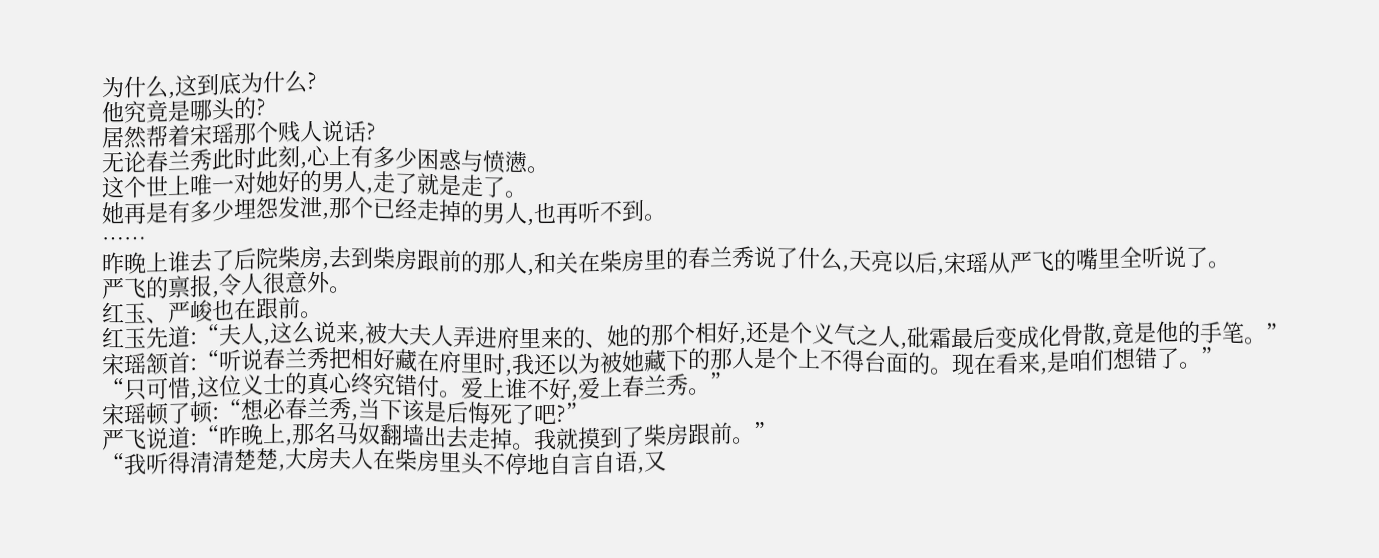为什么,这到底为什么?
他究竟是哪头的?
居然帮着宋瑶那个贱人说话?
无论春兰秀此时此刻,心上有多少困惑与愤懑。
这个世上唯一对她好的男人,走了就是走了。
她再是有多少埋怨发泄,那个已经走掉的男人,也再听不到。
……
昨晚上谁去了后院柴房,去到柴房跟前的那人,和关在柴房里的春兰秀说了什么,天亮以后,宋瑶从严飞的嘴里全听说了。
严飞的禀报,令人很意外。
红玉、严峻也在跟前。
红玉先道:“夫人,这么说来,被大夫人弄进府里来的、她的那个相好,还是个义气之人,砒霜最后变成化骨散,竟是他的手笔。”
宋瑶颔首:“听说春兰秀把相好藏在府里时,我还以为被她藏下的那人是个上不得台面的。现在看来,是咱们想错了。”
“只可惜,这位义士的真心终究错付。爱上谁不好,爱上春兰秀。”
宋瑶顿了顿:“想必春兰秀,当下该是后悔死了吧?”
严飞说道:“昨晚上,那名马奴翻墙出去走掉。我就摸到了柴房跟前。”
“我听得清清楚楚,大房夫人在柴房里头不停地自言自语,又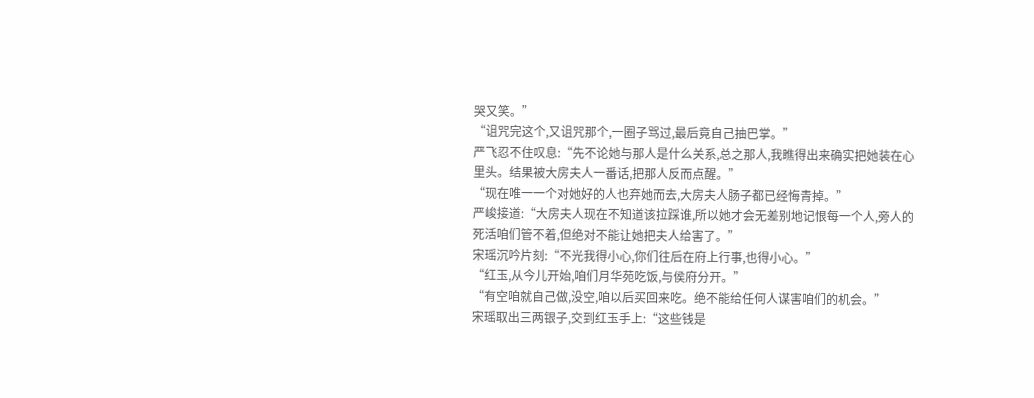哭又笑。”
“诅咒完这个,又诅咒那个,一圈子骂过,最后竟自己抽巴掌。”
严飞忍不住叹息:“先不论她与那人是什么关系,总之那人,我瞧得出来确实把她装在心里头。结果被大房夫人一番话,把那人反而点醒。”
“现在唯一一个对她好的人也弃她而去,大房夫人肠子都已经悔青掉。”
严峻接道:“大房夫人现在不知道该拉踩谁,所以她才会无差别地记恨每一个人,旁人的死活咱们管不着,但绝对不能让她把夫人给害了。”
宋瑶沉吟片刻:“不光我得小心,你们往后在府上行事,也得小心。”
“红玉,从今儿开始,咱们月华苑吃饭,与侯府分开。”
“有空咱就自己做,没空,咱以后买回来吃。绝不能给任何人谋害咱们的机会。”
宋瑶取出三两银子,交到红玉手上:“这些钱是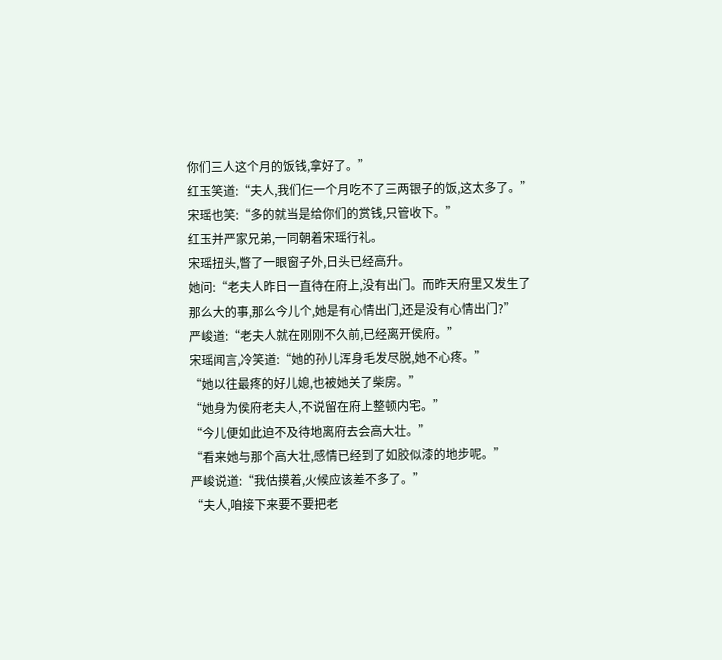你们三人这个月的饭钱,拿好了。”
红玉笑道:“夫人,我们仨一个月吃不了三两银子的饭,这太多了。”
宋瑶也笑:“多的就当是给你们的赏钱,只管收下。”
红玉并严家兄弟,一同朝着宋瑶行礼。
宋瑶扭头,瞥了一眼窗子外,日头已经高升。
她问:“老夫人昨日一直待在府上,没有出门。而昨天府里又发生了那么大的事,那么今儿个,她是有心情出门,还是没有心情出门?”
严峻道:“老夫人就在刚刚不久前,已经离开侯府。”
宋瑶闻言,冷笑道:“她的孙儿浑身毛发尽脱,她不心疼。”
“她以往最疼的好儿媳,也被她关了柴房。”
“她身为侯府老夫人,不说留在府上整顿内宅。”
“今儿便如此迫不及待地离府去会高大壮。”
“看来她与那个高大壮,感情已经到了如胶似漆的地步呢。”
严峻说道:“我估摸着,火候应该差不多了。”
“夫人,咱接下来要不要把老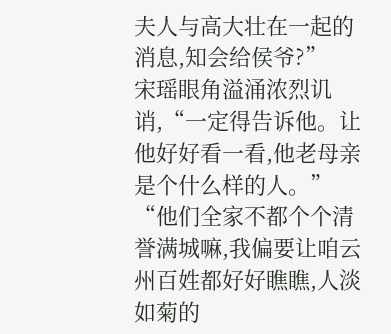夫人与高大壮在一起的消息,知会给侯爷?”
宋瑶眼角溢涌浓烈讥诮,“一定得告诉他。让他好好看一看,他老母亲是个什么样的人。”
“他们全家不都个个清誉满城嘛,我偏要让咱云州百姓都好好瞧瞧,人淡如菊的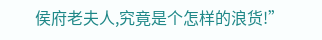侯府老夫人,究竟是个怎样的浪货!”